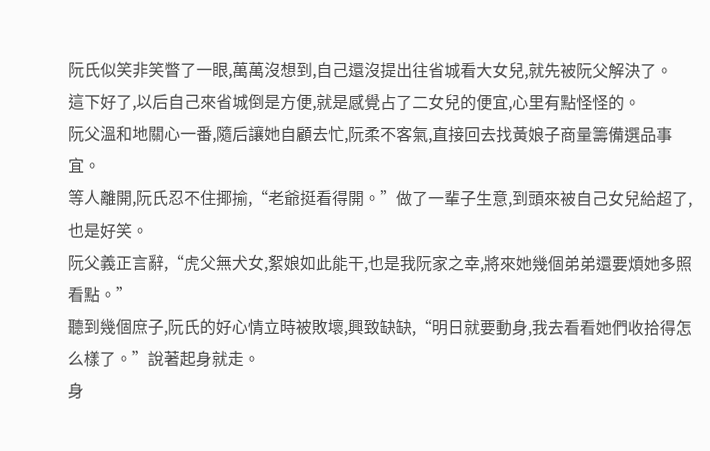阮氏似笑非笑瞥了一眼,萬萬沒想到,自己還沒提出往省城看大女兒,就先被阮父解決了。
這下好了,以后自己來省城倒是方便,就是感覺占了二女兒的便宜,心里有點怪怪的。
阮父溫和地關心一番,隨后讓她自顧去忙,阮柔不客氣,直接回去找黃娘子商量籌備選品事宜。
等人離開,阮氏忍不住揶揄,“老爺挺看得開。”做了一輩子生意,到頭來被自己女兒給超了,也是好笑。
阮父義正言辭,“虎父無犬女,絮娘如此能干,也是我阮家之幸,將來她幾個弟弟還要煩她多照看點。”
聽到幾個庶子,阮氏的好心情立時被敗壞,興致缺缺,“明日就要動身,我去看看她們收拾得怎么樣了。”說著起身就走。
身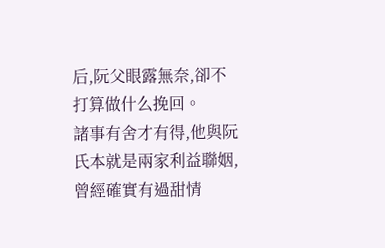后,阮父眼露無奈,卻不打算做什么挽回。
諸事有舍才有得,他與阮氏本就是兩家利益聯姻,曾經確實有過甜情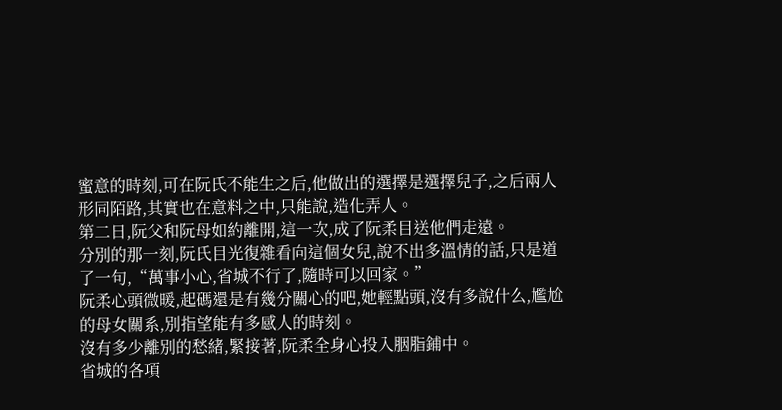蜜意的時刻,可在阮氏不能生之后,他做出的選擇是選擇兒子,之后兩人形同陌路,其實也在意料之中,只能說,造化弄人。
第二日,阮父和阮母如約離開,這一次,成了阮柔目送他們走遠。
分別的那一刻,阮氏目光復雜看向這個女兒,說不出多溫情的話,只是道了一句,“萬事小心,省城不行了,隨時可以回家。”
阮柔心頭微暖,起碼還是有幾分關心的吧,她輕點頭,沒有多說什么,尷尬的母女關系,別指望能有多感人的時刻。
沒有多少離別的愁緒,緊接著,阮柔全身心投入胭脂鋪中。
省城的各項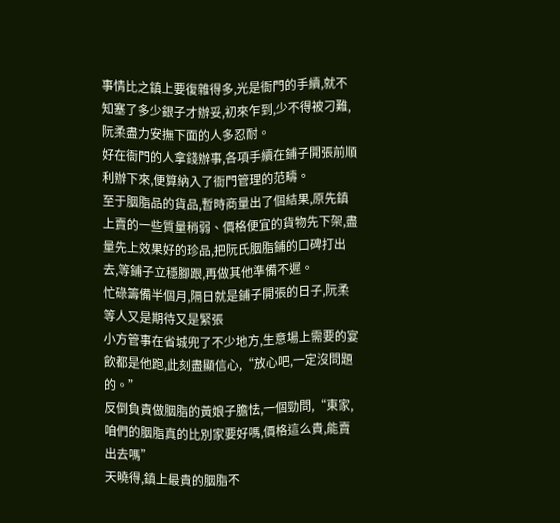事情比之鎮上要復雜得多,光是衙門的手續,就不知塞了多少銀子才辦妥,初來乍到,少不得被刁難,阮柔盡力安撫下面的人多忍耐。
好在衙門的人拿錢辦事,各項手續在鋪子開張前順利辦下來,便算納入了衙門管理的范疇。
至于胭脂品的貨品,暫時商量出了個結果,原先鎮上賣的一些質量稍弱、價格便宜的貨物先下架,盡量先上效果好的珍品,把阮氏胭脂鋪的口碑打出去,等鋪子立穩腳跟,再做其他準備不遲。
忙碌籌備半個月,隔日就是鋪子開張的日子,阮柔等人又是期待又是緊張
小方管事在省城兜了不少地方,生意場上需要的宴飲都是他跑,此刻盡顯信心,“放心吧,一定沒問題的。”
反倒負責做胭脂的黃娘子膽怯,一個勁問,“東家,咱們的胭脂真的比別家要好嗎,價格這么貴,能賣出去嗎”
天曉得,鎮上最貴的胭脂不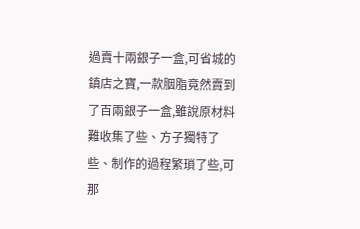過賣十兩銀子一盒,可省城的鎮店之寶,一款胭脂竟然賣到了百兩銀子一盒,雖說原材料難收集了些、方子獨特了些、制作的過程繁瑣了些,可那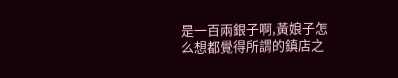是一百兩銀子啊,黃娘子怎么想都覺得所謂的鎮店之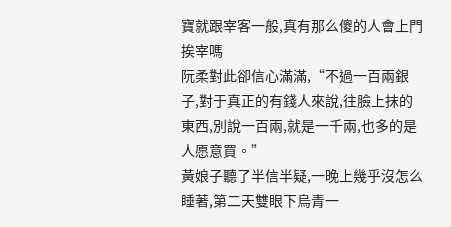寶就跟宰客一般,真有那么傻的人會上門挨宰嗎
阮柔對此卻信心滿滿,“不過一百兩銀子,對于真正的有錢人來說,往臉上抹的東西,別說一百兩,就是一千兩,也多的是人愿意買。”
黃娘子聽了半信半疑,一晚上幾乎沒怎么睡著,第二天雙眼下烏青一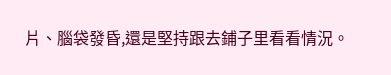片、腦袋發昏,還是堅持跟去鋪子里看看情況。